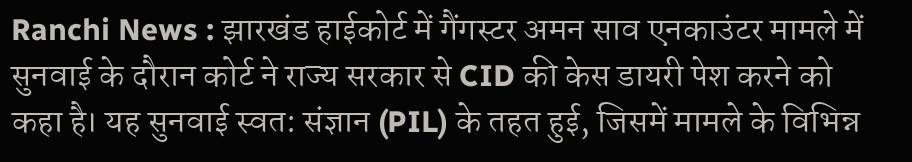Ranchi News : झारखंड हाईकोर्ट में गैंगस्टर अमन साव एनकाउंटर मामले में सुनवाई के दौरान कोर्ट ने राज्य सरकार से CID की केस डायरी पेश करने को कहा है। यह सुनवाई स्वत: संज्ञान (PIL) के तहत हुई, जिसमें मामले के विभिन्न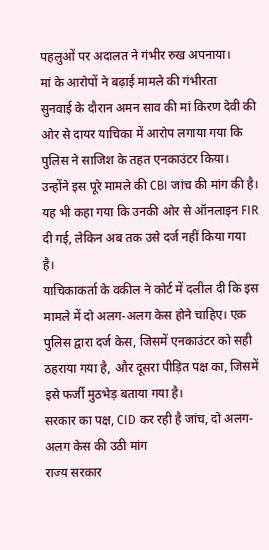पहलुओं पर अदालत ने गंभीर रुख अपनाया।
मां के आरोपों ने बढ़ाई मामले की गंभीरता
सुनवाई के दौरान अमन साव की मां किरण देवी की ओर से दायर याचिका में आरोप लगाया गया कि पुलिस ने साजिश के तहत एनकाउंटर किया। उन्होंने इस पूरे मामले की CBI जांच की मांग की है। यह भी कहा गया कि उनकी ओर से ऑनलाइन FIR दी गई, लेकिन अब तक उसे दर्ज नहीं किया गया है।
याचिकाकर्ता के वकील ने कोर्ट में दलील दी कि इस मामले में दो अलग-अलग केस होने चाहिए। एक पुलिस द्वारा दर्ज केस, जिसमें एनकाउंटर को सही ठहराया गया है, और दूसरा पीड़ित पक्ष का, जिसमें इसे फर्जी मुठभेड़ बताया गया है।
सरकार का पक्ष, CID कर रही है जांच, दो अलग-अलग केस की उठी मांग
राज्य सरकार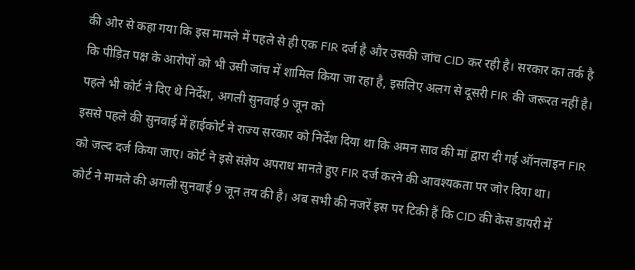की ओर से कहा गया कि इस मामले में पहले से ही एक FIR दर्ज है और उसकी जांच CID कर रही है। सरकार का तर्क है कि पीड़ित पक्ष के आरोपों को भी उसी जांच में शामिल किया जा रहा है, इसलिए अलग से दूसरी FIR की जरूरत नहीं है।
पहले भी कोर्ट ने दिए थे निर्देश, अगली सुनवाई 9 जून को
इससे पहले की सुनवाई में हाईकोर्ट ने राज्य सरकार को निर्देश दिया था कि अमन साव की मां द्वारा दी गई ऑनलाइन FIR को जल्द दर्ज किया जाए। कोर्ट ने इसे संज्ञेय अपराध मानते हुए FIR दर्ज करने की आवश्यकता पर जोर दिया था।
कोर्ट ने मामले की अगली सुनवाई 9 जून तय की है। अब सभी की नजरें इस पर टिकी हैं कि CID की केस डायरी में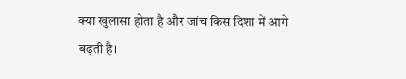क्या खुलासा होता है और जांच किस दिशा में आगे बढ़ती है।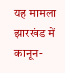यह मामला झारखंड में कानून-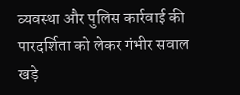व्यवस्था और पुलिस कार्रवाई की पारदर्शिता को लेकर गंभीर सवाल खड़े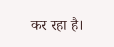कर रहा है।